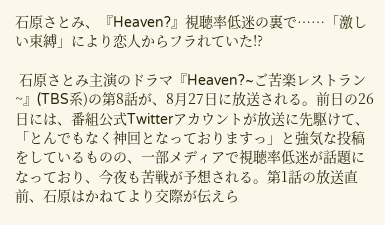石原さとみ、『Heaven?』視聴率低迷の裏で……「激しい束縛」により恋人からフラれていた!?

 石原さとみ主演のドラマ『Heaven?~ご苦楽レストラン~』(TBS系)の第8話が、8月27日に放送される。前日の26日には、番組公式Twitterアカウントが放送に先駆けて、「とんでもなく神回となっておりますっ」と強気な投稿をしているものの、一部メディアで視聴率低迷が話題になっており、今夜も苦戦が予想される。第1話の放送直前、石原はかねてより交際が伝えら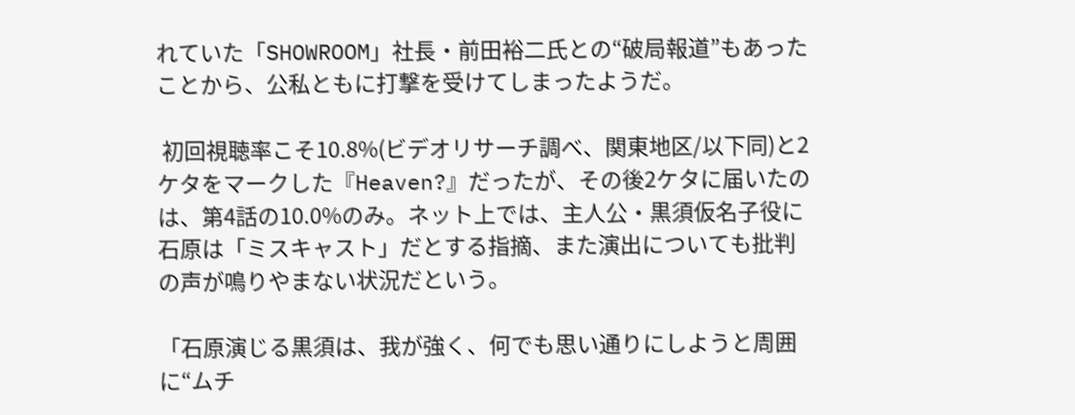れていた「SHOWROOM」社長・前田裕二氏との“破局報道”もあったことから、公私ともに打撃を受けてしまったようだ。

 初回視聴率こそ10.8%(ビデオリサーチ調べ、関東地区/以下同)と2ケタをマークした『Heaven?』だったが、その後2ケタに届いたのは、第4話の10.0%のみ。ネット上では、主人公・黒須仮名子役に石原は「ミスキャスト」だとする指摘、また演出についても批判の声が鳴りやまない状況だという。

「石原演じる黒須は、我が強く、何でも思い通りにしようと周囲に“ムチ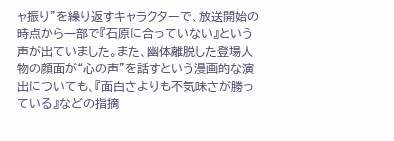ャ振り”を繰り返すキャラクターで、放送開始の時点から一部で『石原に合っていない』という声が出ていました。また、幽体離脱した登場人物の顔面が“心の声”を話すという漫画的な演出についても、『面白さよりも不気味さが勝っている』などの指摘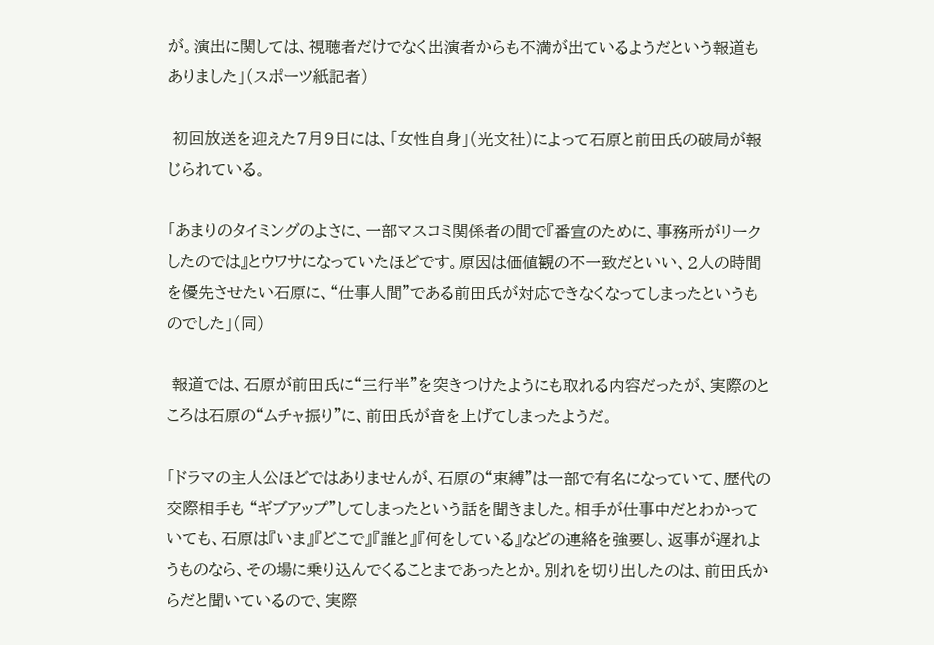が。演出に関しては、視聴者だけでなく出演者からも不満が出ているようだという報道もありました」(スポーツ紙記者)

 初回放送を迎えた7月9日には、「女性自身」(光文社)によって石原と前田氏の破局が報じられている。

「あまりのタイミングのよさに、一部マスコミ関係者の間で『番宣のために、事務所がリークしたのでは』とウワサになっていたほどです。原因は価値観の不一致だといい、2人の時間を優先させたい石原に、“仕事人間”である前田氏が対応できなくなってしまったというものでした」(同)

 報道では、石原が前田氏に“三行半”を突きつけたようにも取れる内容だったが、実際のところは石原の“ムチャ振り”に、前田氏が音を上げてしまったようだ。

「ドラマの主人公ほどではありませんが、石原の“束縛”は一部で有名になっていて、歴代の交際相手も “ギブアップ”してしまったという話を聞きました。相手が仕事中だとわかっていても、石原は『いま』『どこで』『誰と』『何をしている』などの連絡を強要し、返事が遅れようものなら、その場に乗り込んでくることまであったとか。別れを切り出したのは、前田氏からだと聞いているので、実際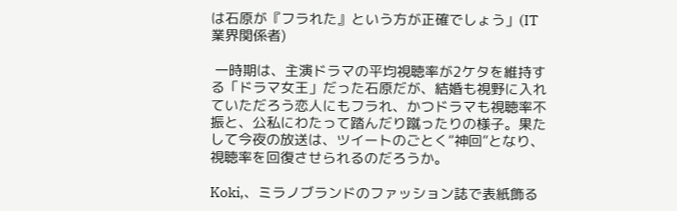は石原が『フラれた』という方が正確でしょう」(IT業界関係者)

 一時期は、主演ドラマの平均視聴率が2ケタを維持する「ドラマ女王」だった石原だが、結婚も視野に入れていただろう恋人にもフラれ、かつドラマも視聴率不振と、公私にわたって踏んだり蹴ったりの様子。果たして今夜の放送は、ツイートのごとく“神回”となり、視聴率を回復させられるのだろうか。

Koki,、ミラノブランドのファッション誌で表紙飾る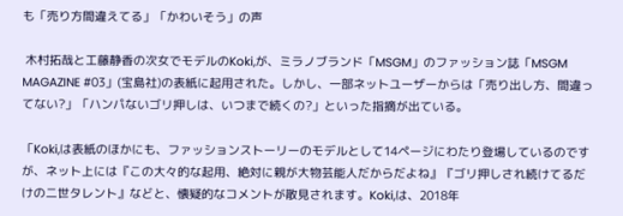も「売り方間違えてる」「かわいそう」の声

 木村拓哉と工藤静香の次女でモデルのKoki,が、ミラノブランド「MSGM」のファッション誌「MSGM MAGAZINE #03」(宝島社)の表紙に起用された。しかし、一部ネットユーザーからは「売り出し方、間違ってない?」「ハンパないゴリ押しは、いつまで続くの?」といった指摘が出ている。

「Koki,は表紙のほかにも、ファッションストーリーのモデルとして14ページにわたり登場しているのですが、ネット上には『この大々的な起用、絶対に親が大物芸能人だからだよね』『ゴリ押しされ続けてるだけの二世タレント』などと、懐疑的なコメントが散見されます。Koki,は、2018年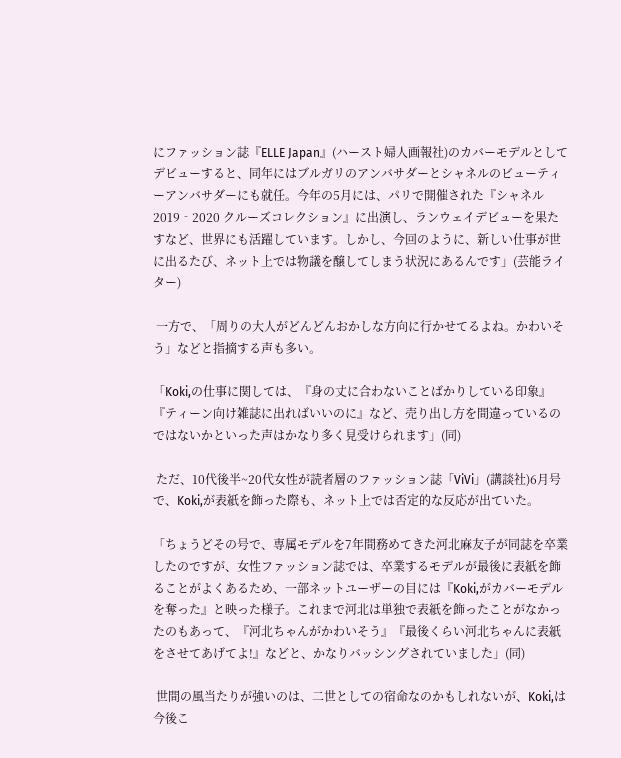にファッション誌『ELLE Japan』(ハースト婦人画報社)のカバーモデルとしてデビューすると、同年にはブルガリのアンバサダーとシャネルのビューティーアンバサダーにも就任。今年の5月には、パリで開催された『シャネル 2019‐2020 クルーズコレクション』に出演し、ランウェイデビューを果たすなど、世界にも活躍しています。しかし、今回のように、新しい仕事が世に出るたび、ネット上では物議を醸してしまう状況にあるんです」(芸能ライター)

 一方で、「周りの大人がどんどんおかしな方向に行かせてるよね。かわいそう」などと指摘する声も多い。

「Koki,の仕事に関しては、『身の丈に合わないことばかりしている印象』『ティーン向け雑誌に出ればいいのに』など、売り出し方を間違っているのではないかといった声はかなり多く見受けられます」(同)

 ただ、10代後半~20代女性が読者層のファッション誌「ViVi」(講談社)6月号で、Koki,が表紙を飾った際も、ネット上では否定的な反応が出ていた。

「ちょうどその号で、専属モデルを7年間務めてきた河北麻友子が同誌を卒業したのですが、女性ファッション誌では、卒業するモデルが最後に表紙を飾ることがよくあるため、一部ネットユーザーの目には『Koki,がカバーモデルを奪った』と映った様子。これまで河北は単独で表紙を飾ったことがなかったのもあって、『河北ちゃんがかわいそう』『最後くらい河北ちゃんに表紙をさせてあげてよ!』などと、かなりバッシングされていました」(同)

 世間の風当たりが強いのは、二世としての宿命なのかもしれないが、Koki,は今後こ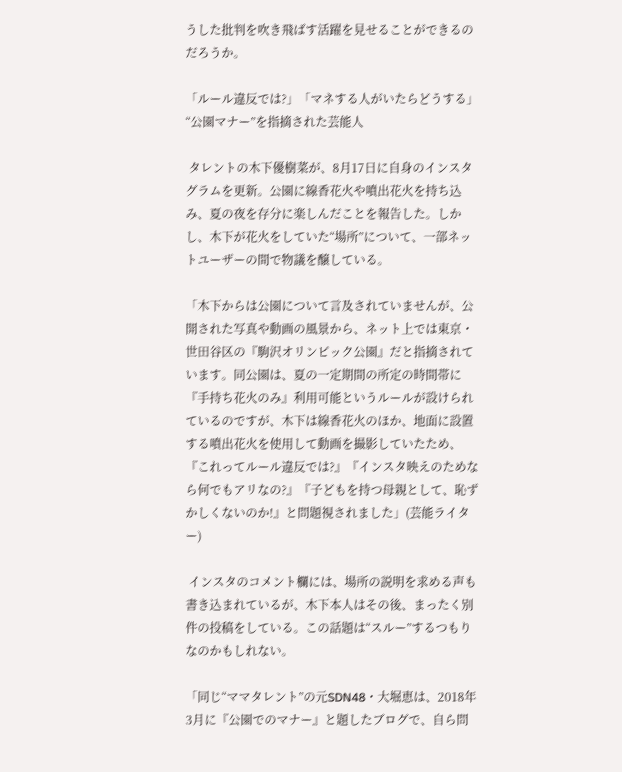うした批判を吹き飛ばす活躍を見せることができるのだろうか。

「ルール違反では?」「マネする人がいたらどうする」“公園マナー”を指摘された芸能人

 タレントの木下優樹菜が、8月17日に自身のインスタグラムを更新。公園に線香花火や噴出花火を持ち込み、夏の夜を存分に楽しんだことを報告した。しかし、木下が花火をしていた“場所”について、一部ネットユーザーの間で物議を醸している。

「木下からは公園について言及されていませんが、公開された写真や動画の風景から、ネット上では東京・世田谷区の『駒沢オリンピック公園』だと指摘されています。同公園は、夏の一定期間の所定の時間帯に『手持ち花火のみ』利用可能というルールが設けられているのですが、木下は線香花火のほか、地面に設置する噴出花火を使用して動画を撮影していたため、『これってルール違反では?』『インスタ映えのためなら何でもアリなの?』『子どもを持つ母親として、恥ずかしくないのか!』と問題視されました」(芸能ライター)

 インスタのコメント欄には、場所の説明を求める声も書き込まれているが、木下本人はその後、まったく別件の投稿をしている。この話題は“スルー”するつもりなのかもしれない。

「同じ“ママタレント”の元SDN48・大堀恵は、2018年3月に『公園でのマナー』と題したブログで、自ら問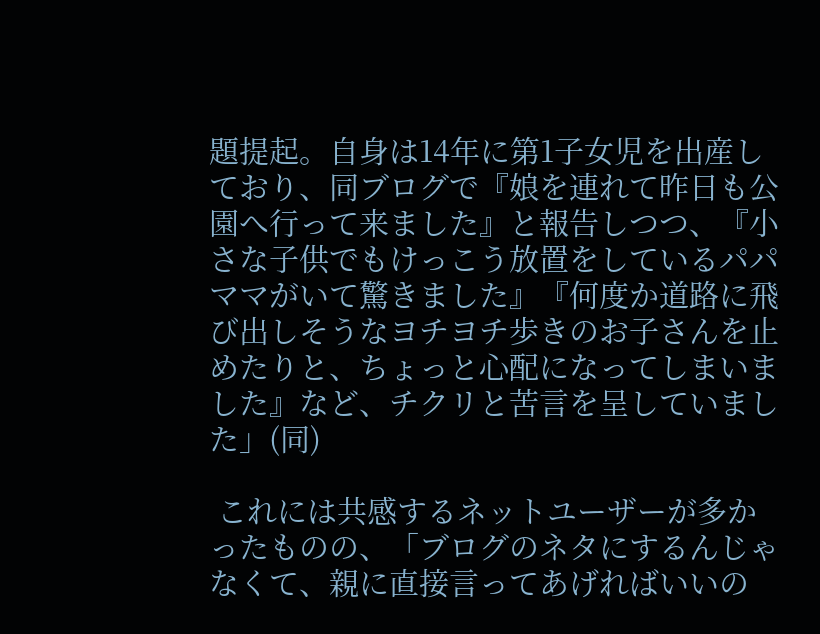題提起。自身は14年に第1子女児を出産しており、同ブログで『娘を連れて昨日も公園へ行って来ました』と報告しつつ、『小さな子供でもけっこう放置をしているパパママがいて驚きました』『何度か道路に飛び出しそうなヨチヨチ歩きのお子さんを止めたりと、ちょっと心配になってしまいました』など、チクリと苦言を呈していました」(同)

 これには共感するネットユーザーが多かったものの、「ブログのネタにするんじゃなくて、親に直接言ってあげればいいの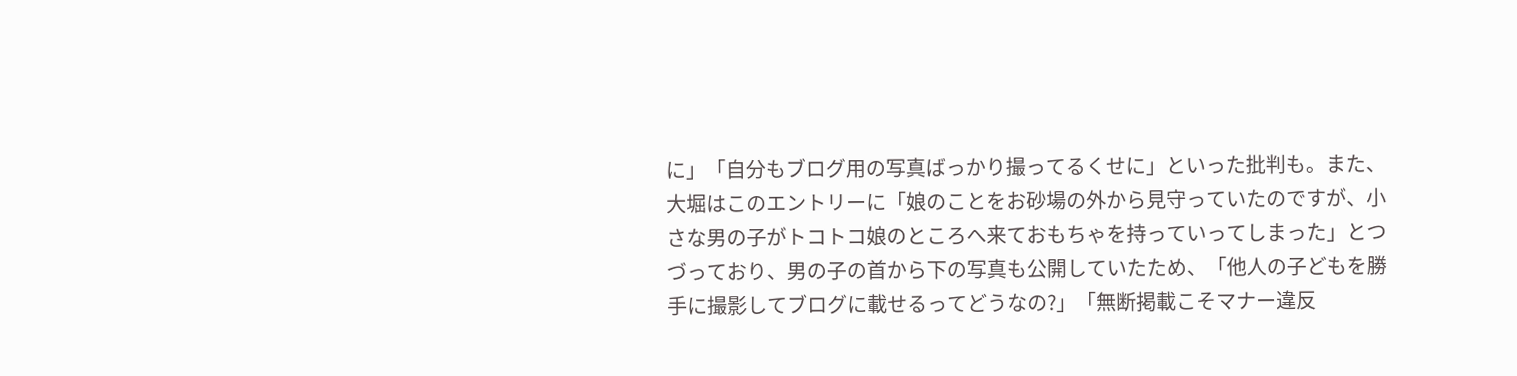に」「自分もブログ用の写真ばっかり撮ってるくせに」といった批判も。また、大堀はこのエントリーに「娘のことをお砂場の外から見守っていたのですが、小さな男の子がトコトコ娘のところへ来ておもちゃを持っていってしまった」とつづっており、男の子の首から下の写真も公開していたため、「他人の子どもを勝手に撮影してブログに載せるってどうなの?」「無断掲載こそマナー違反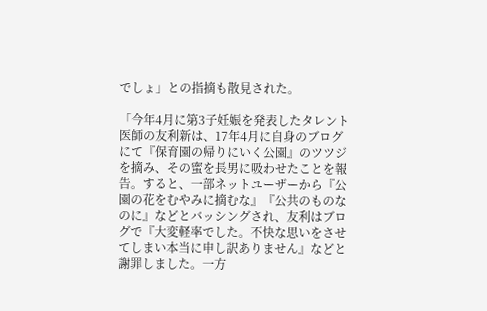でしょ」との指摘も散見された。

「今年4月に第3子妊娠を発表したタレント医師の友利新は、17年4月に自身のブログにて『保育園の帰りにいく公園』のツツジを摘み、その蜜を長男に吸わせたことを報告。すると、一部ネットユーザーから『公園の花をむやみに摘むな』『公共のものなのに』などとバッシングされ、友利はブログで『大変軽率でした。不快な思いをさせてしまい本当に申し訳ありません』などと謝罪しました。一方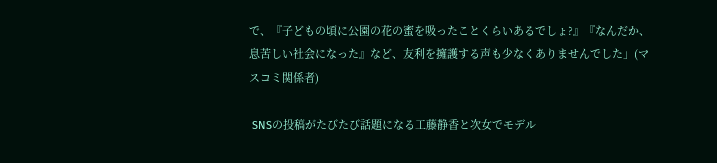で、『子どもの頃に公園の花の蜜を吸ったことくらいあるでしょ?』『なんだか、息苦しい社会になった』など、友利を擁護する声も少なくありませんでした」(マスコミ関係者)

 SNSの投稿がたびたび話題になる工藤静香と次女でモデル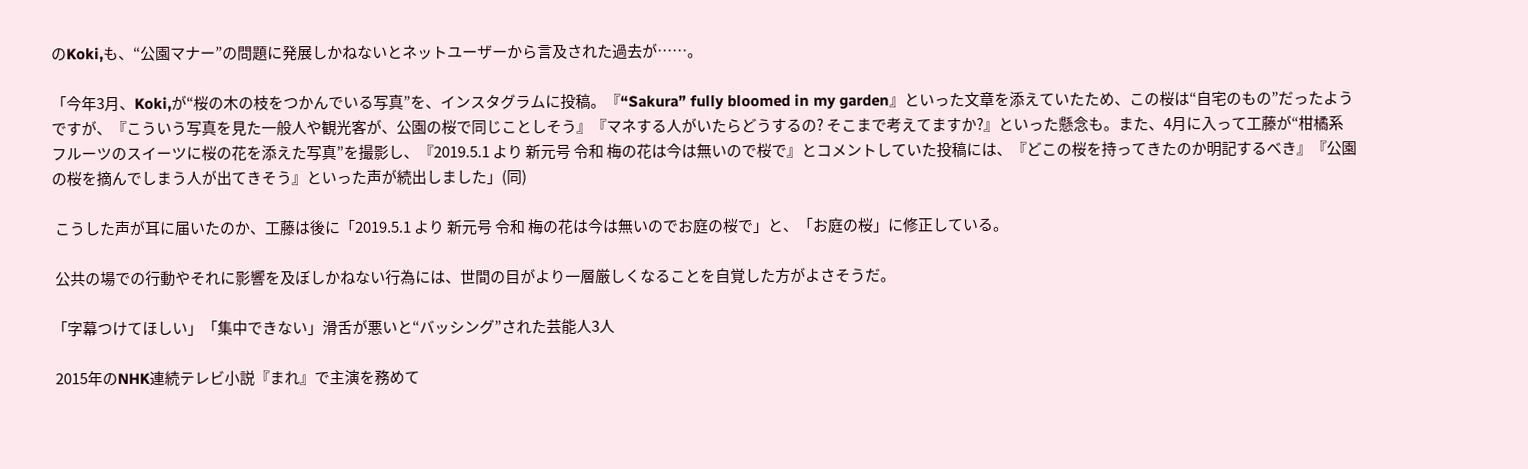のKoki,も、“公園マナー”の問題に発展しかねないとネットユーザーから言及された過去が……。

「今年3月、Koki,が“桜の木の枝をつかんでいる写真”を、インスタグラムに投稿。『“Sakura” fully bloomed in my garden』といった文章を添えていたため、この桜は“自宅のもの”だったようですが、『こういう写真を見た一般人や観光客が、公園の桜で同じことしそう』『マネする人がいたらどうするの? そこまで考えてますか?』といった懸念も。また、4月に入って工藤が“柑橘系フルーツのスイーツに桜の花を添えた写真”を撮影し、『2019.5.1 より 新元号 令和 梅の花は今は無いので桜で』とコメントしていた投稿には、『どこの桜を持ってきたのか明記するべき』『公園の桜を摘んでしまう人が出てきそう』といった声が続出しました」(同)

 こうした声が耳に届いたのか、工藤は後に「2019.5.1 より 新元号 令和 梅の花は今は無いのでお庭の桜で」と、「お庭の桜」に修正している。

 公共の場での行動やそれに影響を及ぼしかねない行為には、世間の目がより一層厳しくなることを自覚した方がよさそうだ。

「字幕つけてほしい」「集中できない」滑舌が悪いと“バッシング”された芸能人3人

 2015年のNHK連続テレビ小説『まれ』で主演を務めて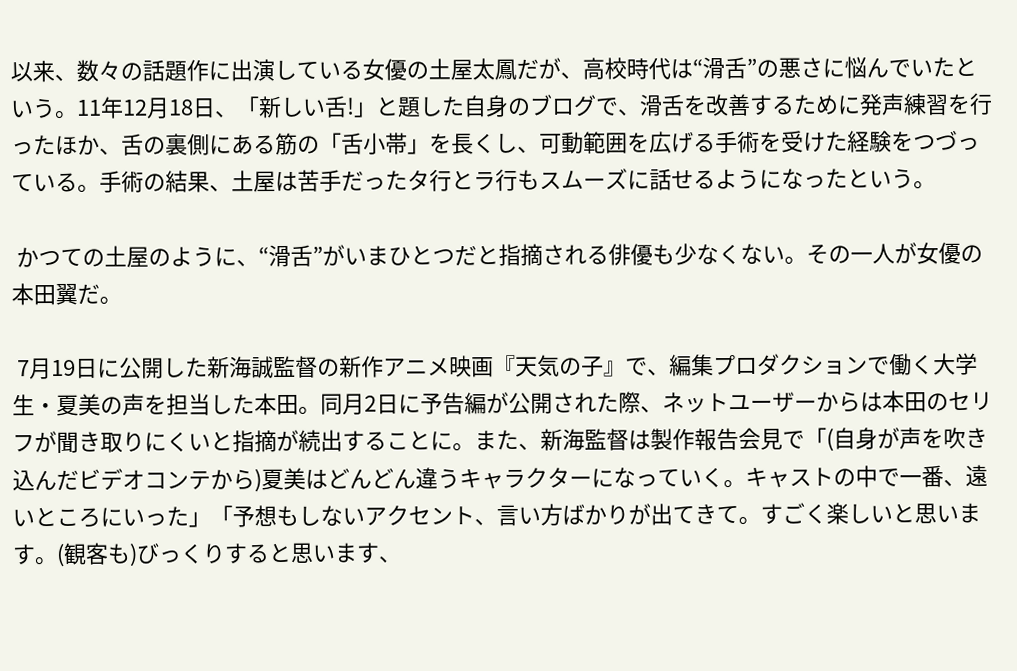以来、数々の話題作に出演している女優の土屋太鳳だが、高校時代は“滑舌”の悪さに悩んでいたという。11年12月18日、「新しい舌!」と題した自身のブログで、滑舌を改善するために発声練習を行ったほか、舌の裏側にある筋の「舌小帯」を長くし、可動範囲を広げる手術を受けた経験をつづっている。手術の結果、土屋は苦手だったタ行とラ行もスムーズに話せるようになったという。

 かつての土屋のように、“滑舌”がいまひとつだと指摘される俳優も少なくない。その一人が女優の本田翼だ。

 7月19日に公開した新海誠監督の新作アニメ映画『天気の子』で、編集プロダクションで働く大学生・夏美の声を担当した本田。同月2日に予告編が公開された際、ネットユーザーからは本田のセリフが聞き取りにくいと指摘が続出することに。また、新海監督は製作報告会見で「(自身が声を吹き込んだビデオコンテから)夏美はどんどん違うキャラクターになっていく。キャストの中で一番、遠いところにいった」「予想もしないアクセント、言い方ばかりが出てきて。すごく楽しいと思います。(観客も)びっくりすると思います、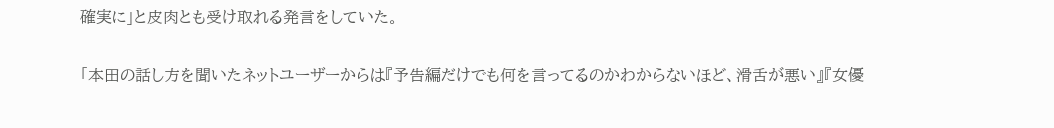確実に」と皮肉とも受け取れる発言をしていた。

「本田の話し方を聞いたネットユーザーからは『予告編だけでも何を言ってるのかわからないほど、滑舌が悪い』『女優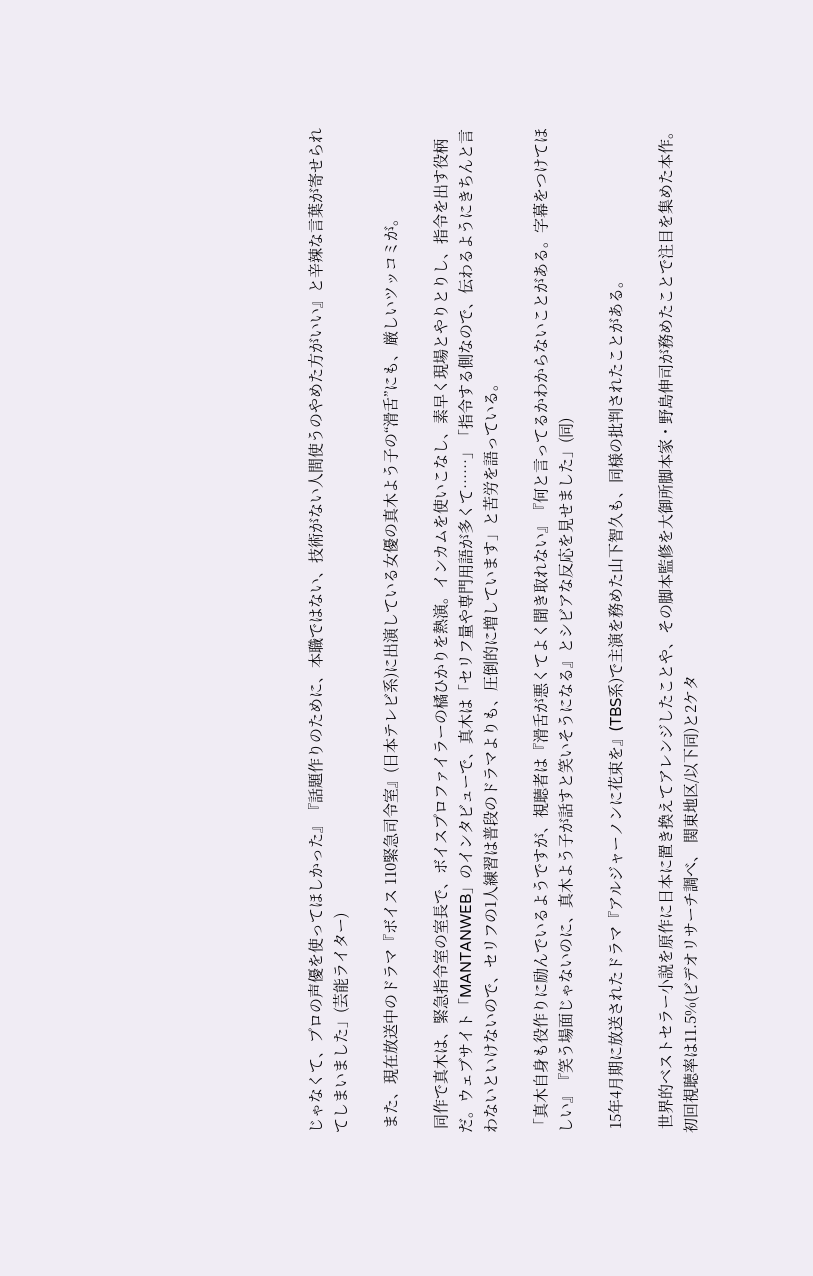じゃなくて、プロの声優を使ってほしかった』『話題作りのために、本職ではない、技術がない人間使うのやめた方がいい』と辛辣な言葉が寄せられてしまいました」(芸能ライター)

 また、現在放送中のドラマ『ボイス 110緊急司令室』(日本テレビ系)に出演している女優の真木よう子の“滑舌”にも、厳しいツッコミが。

 同作で真木は、緊急指令室の室長で、ボイスプロファイラーの橘ひかりを熱演。インカムを使いこなし、素早く現場とやりとりし、指令を出す役柄だ。ウェブサイト「MANTANWEB」のインタビューで、真木は「セリフ量や専門用語が多くて……」「指令する側なので、伝わるようにきちんと言わないといけないので、セリフの1人練習は普段のドラマよりも、圧倒的に増しています」と苦労を語っている。

「真木自身も役作りに励んでいるようですが、視聴者は『滑舌が悪くてよく聞き取れない』『何と言ってるかわからないことがある。字幕をつけてほしい』『笑う場面じゃないのに、真木よう子が話すと笑いそうになる』とシビアな反応を見せました」(同)

 15年4月期に放送されたドラマ『アルジャーノンに花束を』(TBS系)で主演を務めた山下智久も、同様の批判されたことがある。

 世界的ベストセラー小説を原作に日本に置き換えてアレンジしたことや、その脚本監修を大御所脚本家・野島伸司が務めたことで注目を集めた本作。初回視聴率は11.5%(ビデオリサーチ調べ、 関東地区/以下同)と2ケタ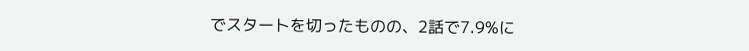でスタートを切ったものの、2話で7.9%に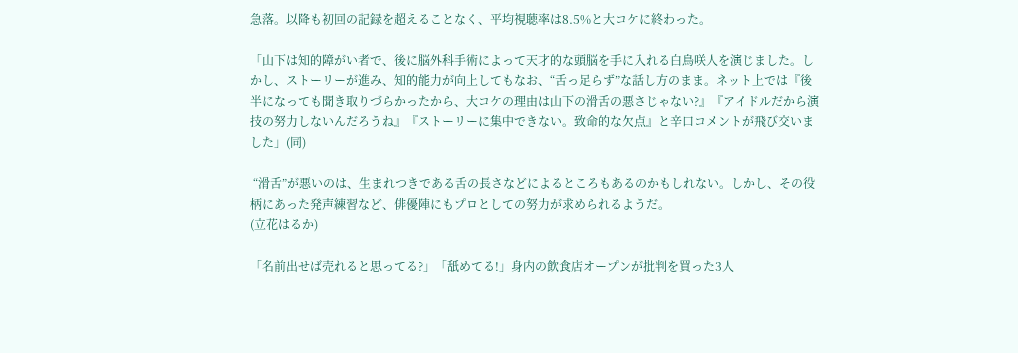急落。以降も初回の記録を超えることなく、平均視聴率は8.5%と大コケに終わった。

「山下は知的障がい者で、後に脳外科手術によって天才的な頭脳を手に入れる白鳥咲人を演じました。しかし、ストーリーが進み、知的能力が向上してもなお、“舌っ足らず”な話し方のまま。ネット上では『後半になっても聞き取りづらかったから、大コケの理由は山下の滑舌の悪さじゃない?』『アイドルだから演技の努力しないんだろうね』『ストーリーに集中できない。致命的な欠点』と辛口コメントが飛び交いました」(同)

 “滑舌”が悪いのは、生まれつきである舌の長さなどによるところもあるのかもしれない。しかし、その役柄にあった発声練習など、俳優陣にもプロとしての努力が求められるようだ。
(立花はるか)

「名前出せば売れると思ってる?」「舐めてる!」身内の飲食店オープンが批判を買った3人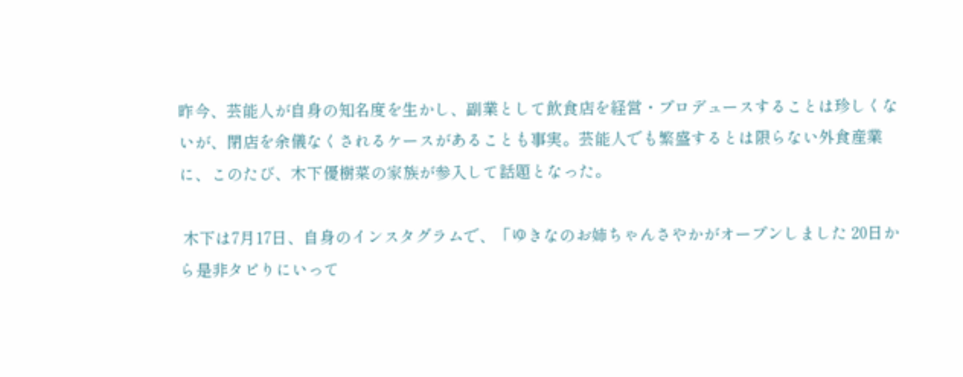昨今、芸能人が自身の知名度を生かし、副業として飲食店を経営・プロデュースすることは珍しくないが、閉店を余儀なくされるケースがあることも事実。芸能人でも繁盛するとは限らない外食産業に、このたび、木下優樹菜の家族が参入して話題となった。

 木下は7月17日、自身のインスタグラムで、「ゆきなのお姉ちゃんさやかがオープンしました 20日から是非タピりにいって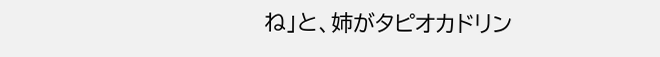ね」と、姉がタピオカドリン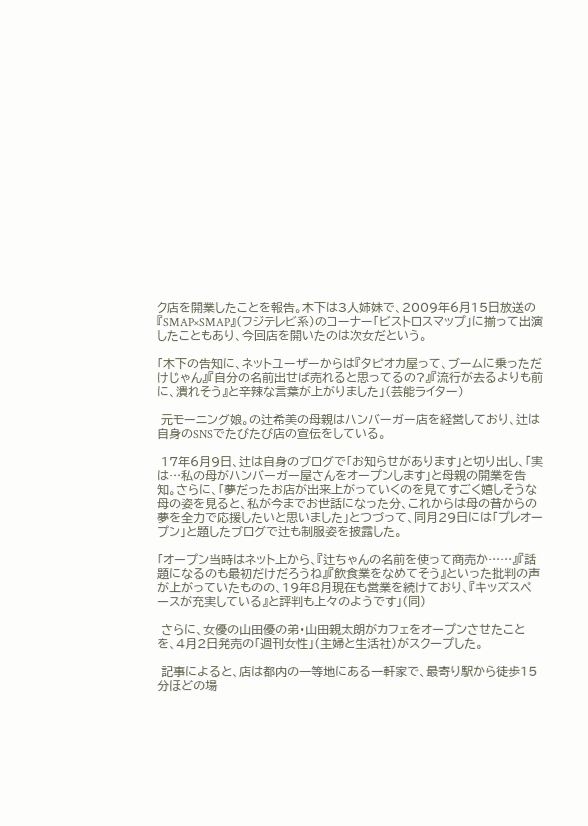ク店を開業したことを報告。木下は3人姉妹で、2009年6月15日放送の『SMAP×SMAP』(フジテレビ系)のコーナー「ビストロスマップ」に揃って出演したこともあり、今回店を開いたのは次女だという。

「木下の告知に、ネットユーザーからは『タピオカ屋って、ブームに乗っただけじゃん』『自分の名前出せば売れると思ってるの?』『流行が去るよりも前に、潰れそう』と辛辣な言葉が上がりました」(芸能ライター)

 元モーニング娘。の辻希美の母親はハンバーガー店を経営しており、辻は自身のSNSでたびたび店の宣伝をしている。

 17年6月9日、辻は自身のブログで「お知らせがあります」と切り出し、「実は…私の母がハンバーガー屋さんをオープンします」と母親の開業を告知。さらに、「夢だったお店が出来上がっていくのを見てすごく嬉しそうな母の姿を見ると、私が今までお世話になった分、これからは母の昔からの夢を全力で応援したいと思いました」とつづって、同月29日には「プレオープン」と題したブログで辻も制服姿を披露した。

「オープン当時はネット上から、『辻ちゃんの名前を使って商売か……』『話題になるのも最初だけだろうね』『飲食業をなめてそう』といった批判の声が上がっていたものの、19年8月現在も営業を続けており、『キッズスペースが充実している』と評判も上々のようです」(同)

 さらに、女優の山田優の弟・山田親太朗がカフェをオープンさせたことを、4月2日発売の「週刊女性」(主婦と生活社)がスクープした。

 記事によると、店は都内の一等地にある一軒家で、最寄り駅から徒歩15分ほどの場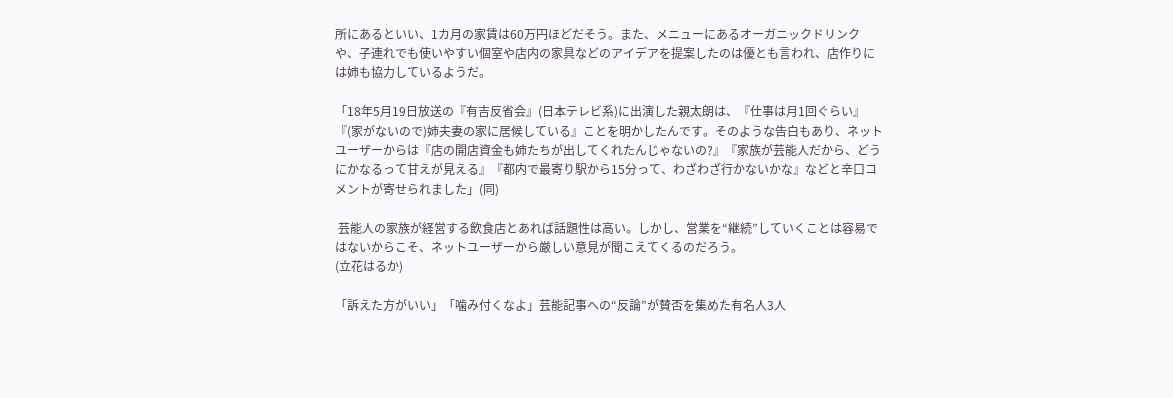所にあるといい、1カ月の家賃は60万円ほどだそう。また、メニューにあるオーガニックドリンクや、子連れでも使いやすい個室や店内の家具などのアイデアを提案したのは優とも言われ、店作りには姉も協力しているようだ。

「18年5月19日放送の『有吉反省会』(日本テレビ系)に出演した親太朗は、『仕事は月1回ぐらい』『(家がないので)姉夫妻の家に居候している』ことを明かしたんです。そのような告白もあり、ネットユーザーからは『店の開店資金も姉たちが出してくれたんじゃないの?』『家族が芸能人だから、どうにかなるって甘えが見える』『都内で最寄り駅から15分って、わざわざ行かないかな』などと辛口コメントが寄せられました」(同)

 芸能人の家族が経営する飲食店とあれば話題性は高い。しかし、営業を“継続”していくことは容易ではないからこそ、ネットユーザーから厳しい意見が聞こえてくるのだろう。
(立花はるか)

「訴えた方がいい」「噛み付くなよ」芸能記事への“反論”が賛否を集めた有名人3人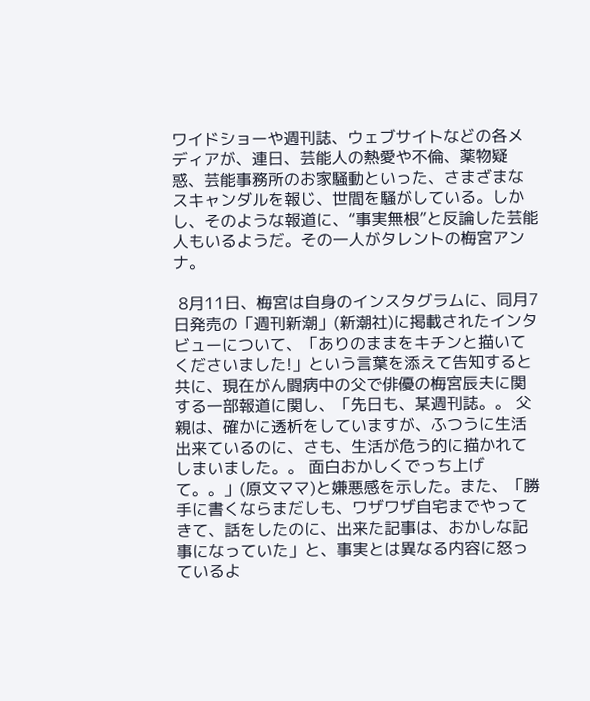ワイドショーや週刊誌、ウェブサイトなどの各メディアが、連日、芸能人の熱愛や不倫、薬物疑惑、芸能事務所のお家騒動といった、さまざまなスキャンダルを報じ、世間を騒がしている。しかし、そのような報道に、“事実無根”と反論した芸能人もいるようだ。その一人がタレントの梅宮アンナ。

 8月11日、梅宮は自身のインスタグラムに、同月7日発売の「週刊新潮」(新潮社)に掲載されたインタビューについて、「ありのままをキチンと描いてくださいました!」という言葉を添えて告知すると共に、現在がん闘病中の父で俳優の梅宮辰夫に関する一部報道に関し、「先日も、某週刊誌。。 父親は、確かに透析をしていますが、ふつうに生活出来ているのに、さも、生活が危う的に描かれてしまいました。。 面白おかしくでっち上げて。。」(原文ママ)と嫌悪感を示した。また、「勝手に書くならまだしも、ワザワザ自宅までやってきて、話をしたのに、出来た記事は、おかしな記事になっていた」と、事実とは異なる内容に怒っているよ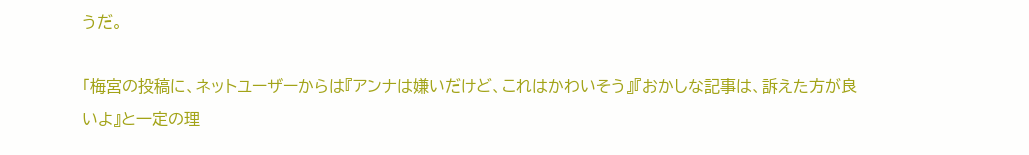うだ。

「梅宮の投稿に、ネットユーザーからは『アンナは嫌いだけど、これはかわいそう』『おかしな記事は、訴えた方が良いよ』と一定の理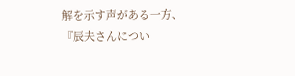解を示す声がある一方、『辰夫さんについ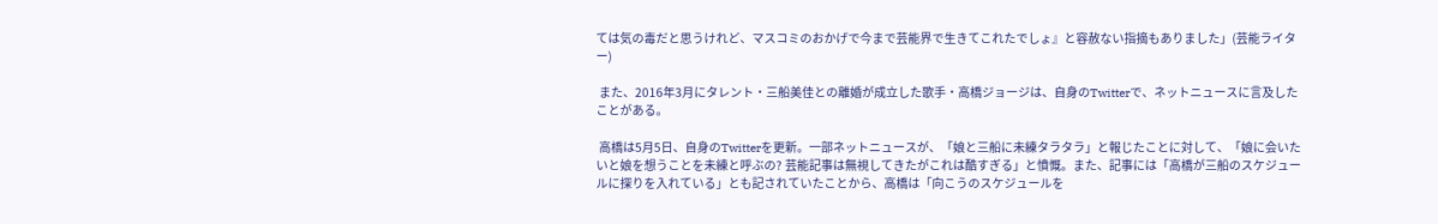ては気の毒だと思うけれど、マスコミのおかげで今まで芸能界で生きてこれたでしょ』と容赦ない指摘もありました」(芸能ライター)

 また、2016年3月にタレント・三船美佳との離婚が成立した歌手・高橋ジョージは、自身のTwitterで、ネットニュースに言及したことがある。

 高橋は5月5日、自身のTwitterを更新。一部ネットニュースが、「娘と三船に未練タラタラ」と報じたことに対して、「娘に会いたいと娘を想うことを未練と呼ぶの? 芸能記事は無視してきたがこれは酷すぎる」と憤慨。また、記事には「高橋が三船のスケジュールに探りを入れている」とも記されていたことから、高橋は「向こうのスケジュールを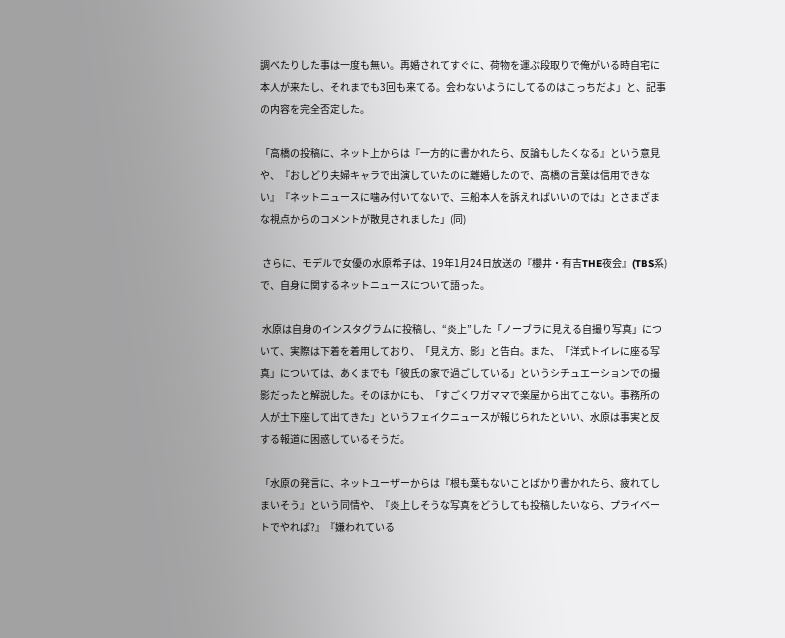調べたりした事は一度も無い。再婚されてすぐに、荷物を運ぶ段取りで俺がいる時自宅に本人が来たし、それまでも3回も来てる。会わないようにしてるのはこっちだよ」と、記事の内容を完全否定した。

「高橋の投稿に、ネット上からは『一方的に書かれたら、反論もしたくなる』という意見や、『おしどり夫婦キャラで出演していたのに離婚したので、高橋の言葉は信用できない』『ネットニュースに噛み付いてないで、三船本人を訴えればいいのでは』とさまざまな視点からのコメントが散見されました」(同)

 さらに、モデルで女優の水原希子は、19年1月24日放送の『櫻井・有吉THE夜会』(TBS系)で、自身に関するネットニュースについて語った。

 水原は自身のインスタグラムに投稿し、“炎上”した「ノーブラに見える自撮り写真」について、実際は下着を着用しており、「見え方、影」と告白。また、「洋式トイレに座る写真」については、あくまでも「彼氏の家で過ごしている」というシチュエーションでの撮影だったと解説した。そのほかにも、「すごくワガママで楽屋から出てこない。事務所の人が土下座して出てきた」というフェイクニュースが報じられたといい、水原は事実と反する報道に困惑しているそうだ。

「水原の発言に、ネットユーザーからは『根も葉もないことばかり書かれたら、疲れてしまいそう』という同情や、『炎上しそうな写真をどうしても投稿したいなら、プライベートでやれば?』『嫌われている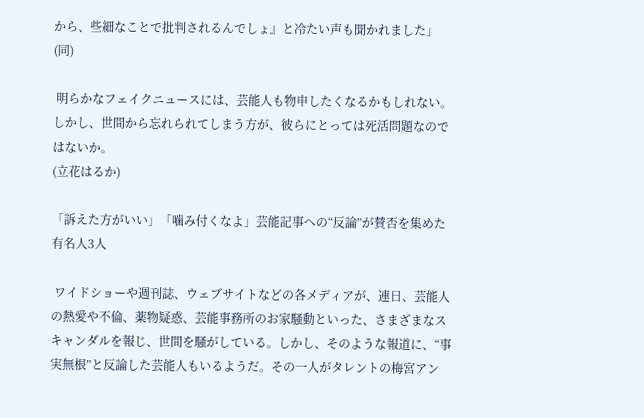から、些細なことで批判されるんでしょ』と冷たい声も聞かれました」(同)

 明らかなフェイクニュースには、芸能人も物申したくなるかもしれない。しかし、世間から忘れられてしまう方が、彼らにとっては死活問題なのではないか。
(立花はるか)

「訴えた方がいい」「噛み付くなよ」芸能記事への“反論”が賛否を集めた有名人3人

 ワイドショーや週刊誌、ウェブサイトなどの各メディアが、連日、芸能人の熱愛や不倫、薬物疑惑、芸能事務所のお家騒動といった、さまざまなスキャンダルを報じ、世間を騒がしている。しかし、そのような報道に、“事実無根”と反論した芸能人もいるようだ。その一人がタレントの梅宮アン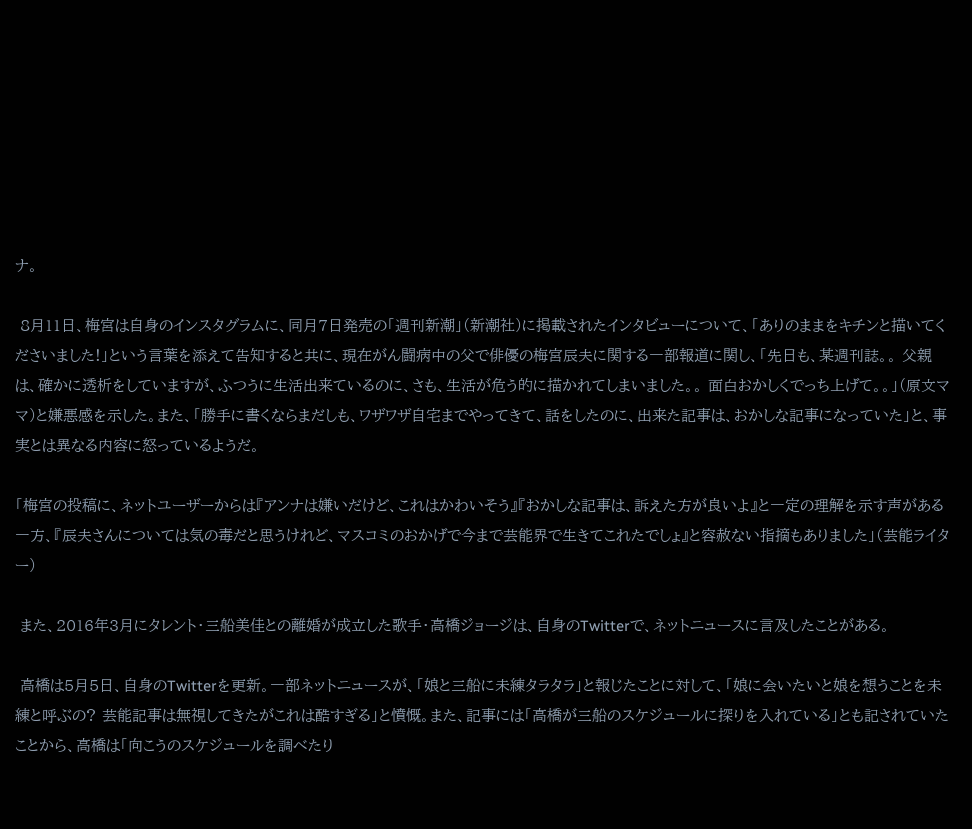ナ。

 8月11日、梅宮は自身のインスタグラムに、同月7日発売の「週刊新潮」(新潮社)に掲載されたインタビューについて、「ありのままをキチンと描いてくださいました!」という言葉を添えて告知すると共に、現在がん闘病中の父で俳優の梅宮辰夫に関する一部報道に関し、「先日も、某週刊誌。。 父親は、確かに透析をしていますが、ふつうに生活出来ているのに、さも、生活が危う的に描かれてしまいました。。 面白おかしくでっち上げて。。」(原文ママ)と嫌悪感を示した。また、「勝手に書くならまだしも、ワザワザ自宅までやってきて、話をしたのに、出来た記事は、おかしな記事になっていた」と、事実とは異なる内容に怒っているようだ。

「梅宮の投稿に、ネットユーザーからは『アンナは嫌いだけど、これはかわいそう』『おかしな記事は、訴えた方が良いよ』と一定の理解を示す声がある一方、『辰夫さんについては気の毒だと思うけれど、マスコミのおかげで今まで芸能界で生きてこれたでしょ』と容赦ない指摘もありました」(芸能ライター)

 また、2016年3月にタレント・三船美佳との離婚が成立した歌手・高橋ジョージは、自身のTwitterで、ネットニュースに言及したことがある。

 高橋は5月5日、自身のTwitterを更新。一部ネットニュースが、「娘と三船に未練タラタラ」と報じたことに対して、「娘に会いたいと娘を想うことを未練と呼ぶの? 芸能記事は無視してきたがこれは酷すぎる」と憤慨。また、記事には「高橋が三船のスケジュールに探りを入れている」とも記されていたことから、高橋は「向こうのスケジュールを調べたり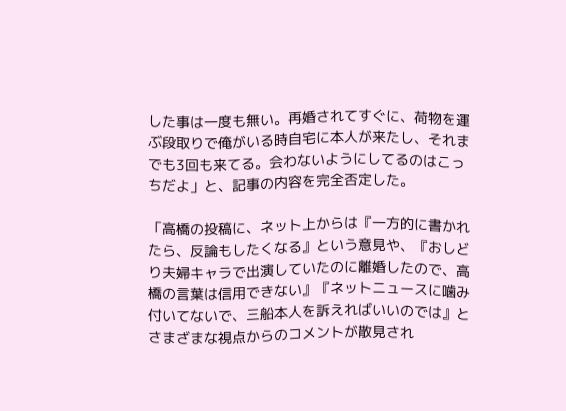した事は一度も無い。再婚されてすぐに、荷物を運ぶ段取りで俺がいる時自宅に本人が来たし、それまでも3回も来てる。会わないようにしてるのはこっちだよ」と、記事の内容を完全否定した。

「高橋の投稿に、ネット上からは『一方的に書かれたら、反論もしたくなる』という意見や、『おしどり夫婦キャラで出演していたのに離婚したので、高橋の言葉は信用できない』『ネットニュースに噛み付いてないで、三船本人を訴えればいいのでは』とさまざまな視点からのコメントが散見され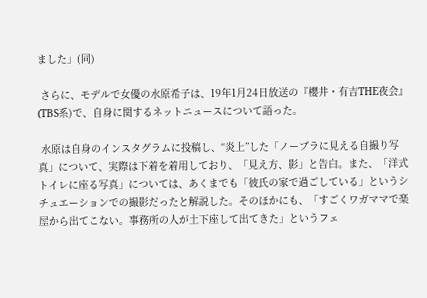ました」(同)

 さらに、モデルで女優の水原希子は、19年1月24日放送の『櫻井・有吉THE夜会』(TBS系)で、自身に関するネットニュースについて語った。

 水原は自身のインスタグラムに投稿し、“炎上”した「ノーブラに見える自撮り写真」について、実際は下着を着用しており、「見え方、影」と告白。また、「洋式トイレに座る写真」については、あくまでも「彼氏の家で過ごしている」というシチュエーションでの撮影だったと解説した。そのほかにも、「すごくワガママで楽屋から出てこない。事務所の人が土下座して出てきた」というフェ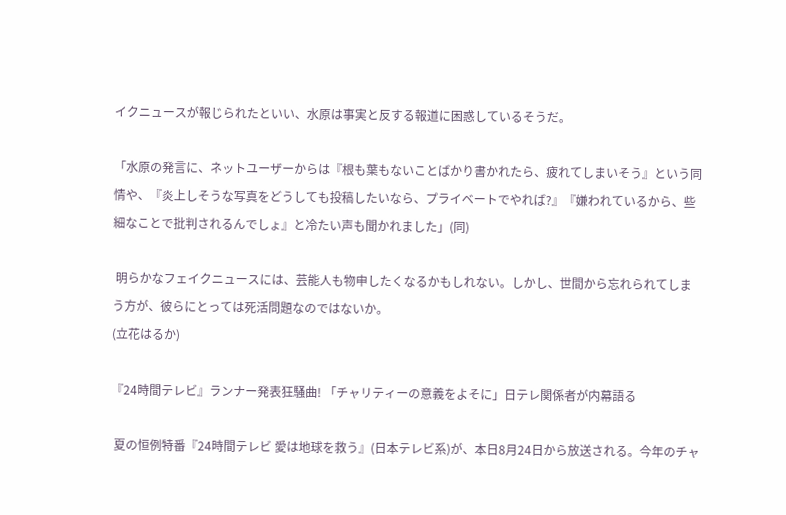イクニュースが報じられたといい、水原は事実と反する報道に困惑しているそうだ。

「水原の発言に、ネットユーザーからは『根も葉もないことばかり書かれたら、疲れてしまいそう』という同情や、『炎上しそうな写真をどうしても投稿したいなら、プライベートでやれば?』『嫌われているから、些細なことで批判されるんでしょ』と冷たい声も聞かれました」(同)

 明らかなフェイクニュースには、芸能人も物申したくなるかもしれない。しかし、世間から忘れられてしまう方が、彼らにとっては死活問題なのではないか。
(立花はるか)

『24時間テレビ』ランナー発表狂騒曲! 「チャリティーの意義をよそに」日テレ関係者が内幕語る

 夏の恒例特番『24時間テレビ 愛は地球を救う』(日本テレビ系)が、本日8月24日から放送される。今年のチャ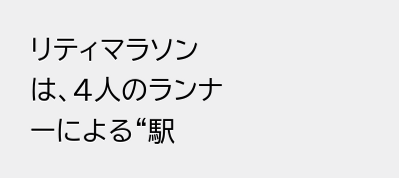リティマラソンは、4人のランナーによる“駅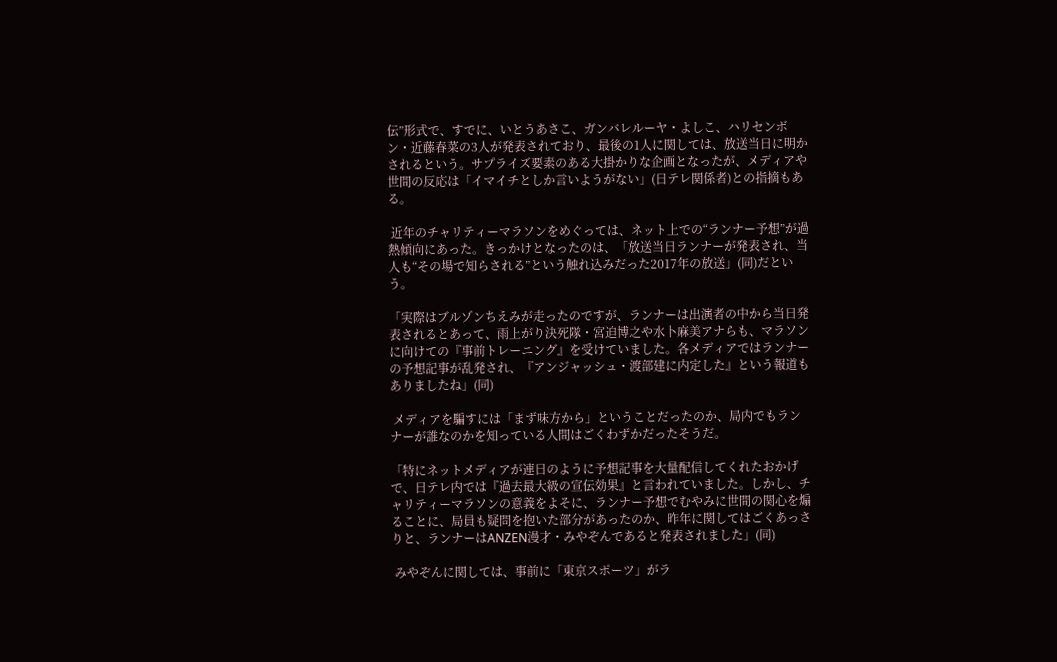伝”形式で、すでに、いとうあさこ、ガンバレルーヤ・よしこ、ハリセンボン・近藤春菜の3人が発表されており、最後の1人に関しては、放送当日に明かされるという。サプライズ要素のある大掛かりな企画となったが、メディアや世間の反応は「イマイチとしか言いようがない」(日テレ関係者)との指摘もある。

 近年のチャリティーマラソンをめぐっては、ネット上での“ランナー予想”が過熱傾向にあった。きっかけとなったのは、「放送当日ランナーが発表され、当人も“その場で知らされる”という触れ込みだった2017年の放送」(同)だという。

「実際はブルゾンちえみが走ったのですが、ランナーは出演者の中から当日発表されるとあって、雨上がり決死隊・宮迫博之や水卜麻美アナらも、マラソンに向けての『事前トレーニング』を受けていました。各メディアではランナーの予想記事が乱発され、『アンジャッシュ・渡部建に内定した』という報道もありましたね」(同)

 メディアを騙すには「まず味方から」ということだったのか、局内でもランナーが誰なのかを知っている人間はごくわずかだったそうだ。

「特にネットメディアが連日のように予想記事を大量配信してくれたおかげで、日テレ内では『過去最大級の宣伝効果』と言われていました。しかし、チャリティーマラソンの意義をよそに、ランナー予想でむやみに世間の関心を煽ることに、局員も疑問を抱いた部分があったのか、昨年に関してはごくあっさりと、ランナーはANZEN漫才・みやぞんであると発表されました」(同)

 みやぞんに関しては、事前に「東京スポーツ」がラ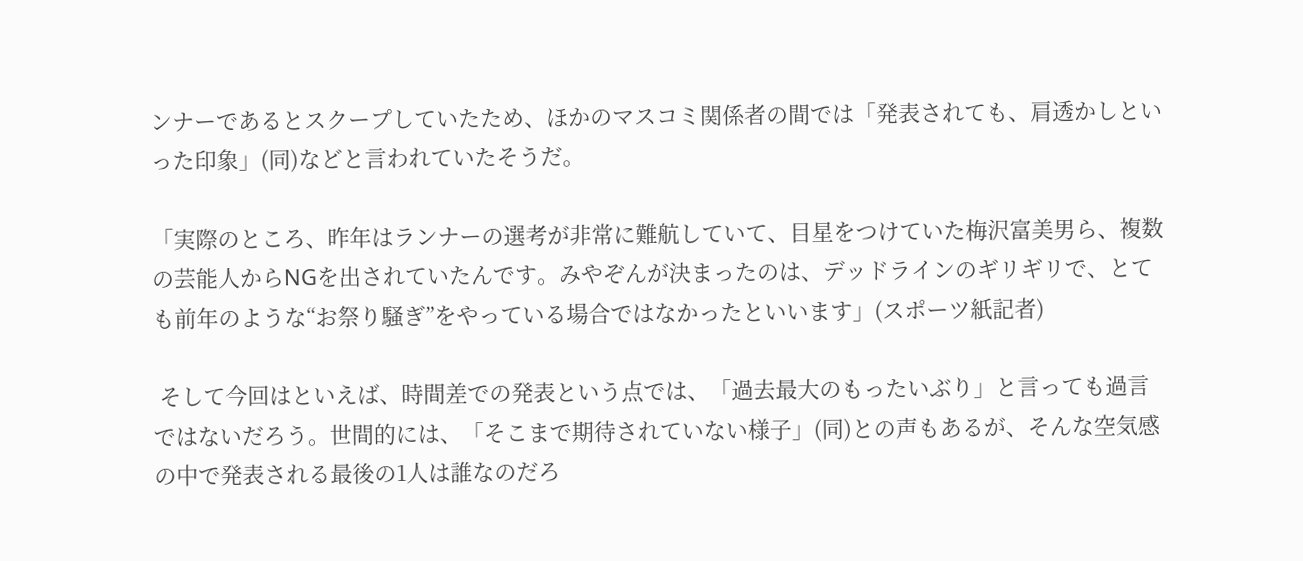ンナーであるとスクープしていたため、ほかのマスコミ関係者の間では「発表されても、肩透かしといった印象」(同)などと言われていたそうだ。

「実際のところ、昨年はランナーの選考が非常に難航していて、目星をつけていた梅沢富美男ら、複数の芸能人からNGを出されていたんです。みやぞんが決まったのは、デッドラインのギリギリで、とても前年のような“お祭り騒ぎ”をやっている場合ではなかったといいます」(スポーツ紙記者)

 そして今回はといえば、時間差での発表という点では、「過去最大のもったいぶり」と言っても過言ではないだろう。世間的には、「そこまで期待されていない様子」(同)との声もあるが、そんな空気感の中で発表される最後の1人は誰なのだろ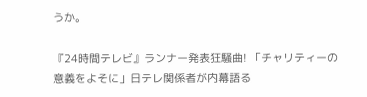うか。

『24時間テレビ』ランナー発表狂騒曲! 「チャリティーの意義をよそに」日テレ関係者が内幕語る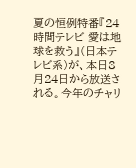夏の恒例特番『24時間テレビ 愛は地球を救う』(日本テレビ系)が、本日8月24日から放送される。今年のチャリ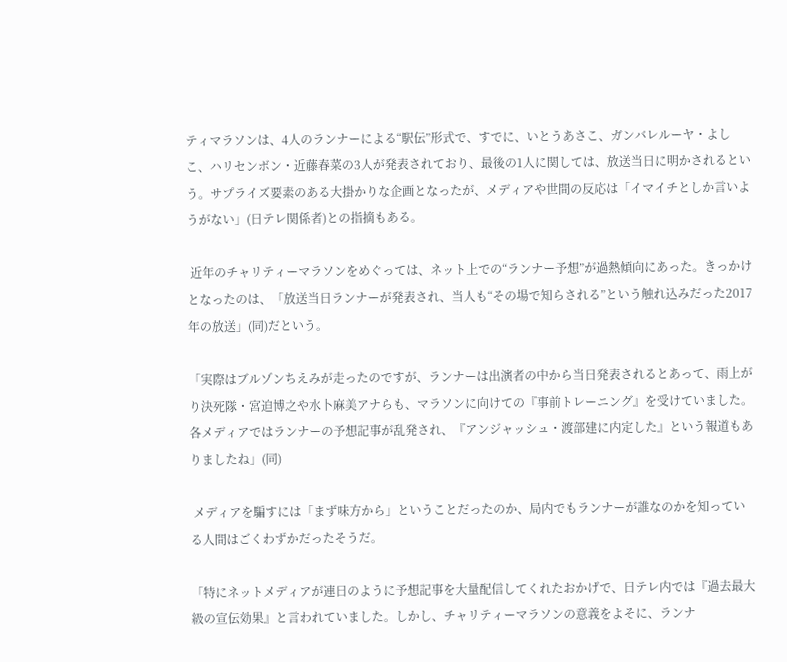ティマラソンは、4人のランナーによる“駅伝”形式で、すでに、いとうあさこ、ガンバレルーヤ・よしこ、ハリセンボン・近藤春菜の3人が発表されており、最後の1人に関しては、放送当日に明かされるという。サプライズ要素のある大掛かりな企画となったが、メディアや世間の反応は「イマイチとしか言いようがない」(日テレ関係者)との指摘もある。

 近年のチャリティーマラソンをめぐっては、ネット上での“ランナー予想”が過熱傾向にあった。きっかけとなったのは、「放送当日ランナーが発表され、当人も“その場で知らされる”という触れ込みだった2017年の放送」(同)だという。

「実際はブルゾンちえみが走ったのですが、ランナーは出演者の中から当日発表されるとあって、雨上がり決死隊・宮迫博之や水卜麻美アナらも、マラソンに向けての『事前トレーニング』を受けていました。各メディアではランナーの予想記事が乱発され、『アンジャッシュ・渡部建に内定した』という報道もありましたね」(同)

 メディアを騙すには「まず味方から」ということだったのか、局内でもランナーが誰なのかを知っている人間はごくわずかだったそうだ。

「特にネットメディアが連日のように予想記事を大量配信してくれたおかげで、日テレ内では『過去最大級の宣伝効果』と言われていました。しかし、チャリティーマラソンの意義をよそに、ランナ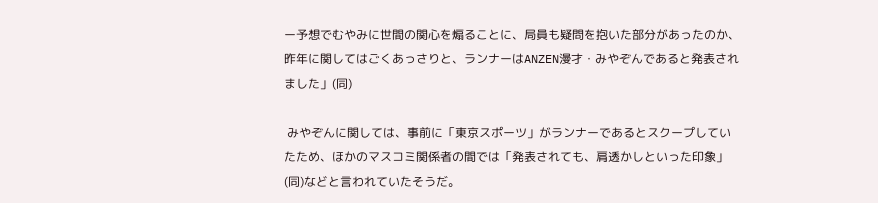ー予想でむやみに世間の関心を煽ることに、局員も疑問を抱いた部分があったのか、昨年に関してはごくあっさりと、ランナーはANZEN漫才・みやぞんであると発表されました」(同)

 みやぞんに関しては、事前に「東京スポーツ」がランナーであるとスクープしていたため、ほかのマスコミ関係者の間では「発表されても、肩透かしといった印象」(同)などと言われていたそうだ。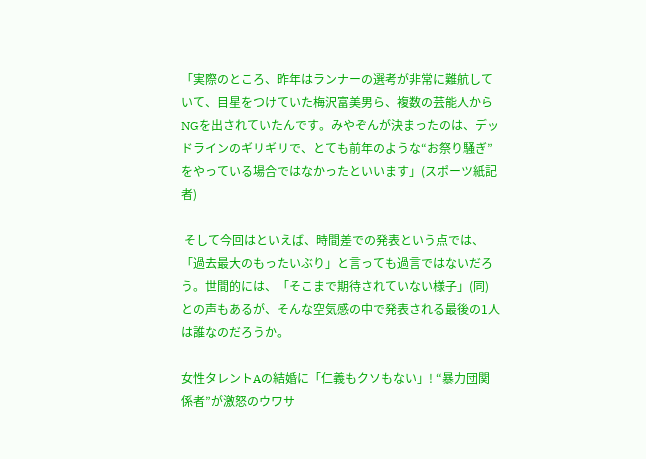「実際のところ、昨年はランナーの選考が非常に難航していて、目星をつけていた梅沢富美男ら、複数の芸能人からNGを出されていたんです。みやぞんが決まったのは、デッドラインのギリギリで、とても前年のような“お祭り騒ぎ”をやっている場合ではなかったといいます」(スポーツ紙記者)

 そして今回はといえば、時間差での発表という点では、「過去最大のもったいぶり」と言っても過言ではないだろう。世間的には、「そこまで期待されていない様子」(同)との声もあるが、そんな空気感の中で発表される最後の1人は誰なのだろうか。

女性タレントAの結婚に「仁義もクソもない」! “暴力団関係者”が激怒のウワサ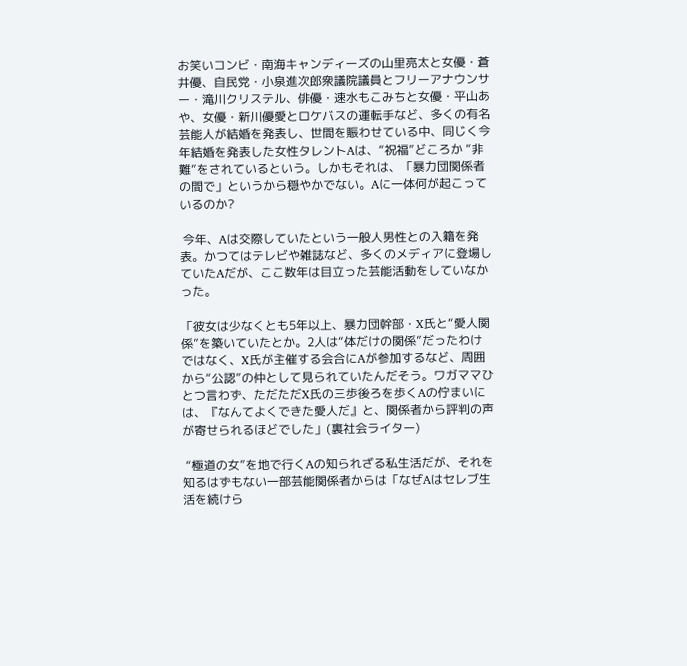お笑いコンビ・南海キャンディーズの山里亮太と女優・蒼井優、自民党・小泉進次郎衆議院議員とフリーアナウンサー・滝川クリステル、俳優・速水もこみちと女優・平山あや、女優・新川優愛とロケバスの運転手など、多くの有名芸能人が結婚を発表し、世間を賑わせている中、同じく今年結婚を発表した女性タレントAは、“祝福”どころか “非難”をされているという。しかもそれは、「暴力団関係者の間で」というから穏やかでない。Aに一体何が起こっているのか?

 今年、Aは交際していたという一般人男性との入籍を発表。かつてはテレビや雑誌など、多くのメディアに登場していたAだが、ここ数年は目立った芸能活動をしていなかった。

「彼女は少なくとも5年以上、暴力団幹部・X氏と“愛人関係”を築いていたとか。2人は“体だけの関係”だったわけではなく、X氏が主催する会合にAが参加するなど、周囲から“公認”の仲として見られていたんだそう。ワガママひとつ言わず、ただただX氏の三歩後ろを歩くAの佇まいには、『なんてよくできた愛人だ』と、関係者から評判の声が寄せられるほどでした」(裏社会ライター)

 “極道の女”を地で行くAの知られざる私生活だが、それを知るはずもない一部芸能関係者からは「なぜAはセレブ生活を続けら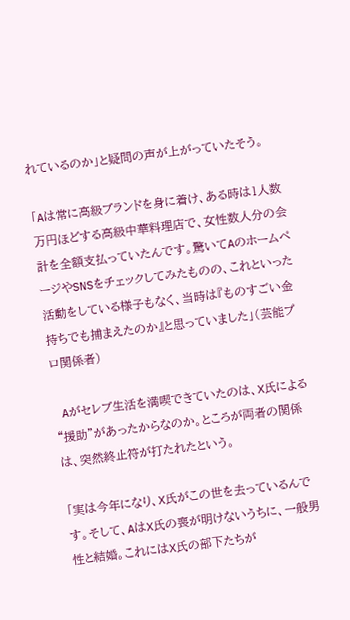れているのか」と疑問の声が上がっていたそう。

「Aは常に高級ブランドを身に着け、ある時は1人数万円ほどする高級中華料理店で、女性数人分の会計を全額支払っていたんです。驚いてAのホームページやSNSをチェックしてみたものの、これといった活動をしている様子もなく、当時は『ものすごい金持ちでも捕まえたのか』と思っていました」(芸能プロ関係者)

 Aがセレブ生活を満喫できていたのは、X氏による“援助”があったからなのか。ところが両者の関係は、突然終止符が打たれたという。

「実は今年になり、X氏がこの世を去っているんです。そして、AはX氏の喪が明けないうちに、一般男性と結婚。これにはX氏の部下たちが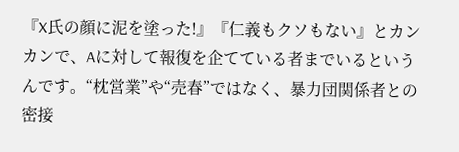『X氏の顔に泥を塗った!』『仁義もクソもない』とカンカンで、Aに対して報復を企てている者までいるというんです。“枕営業”や“売春”ではなく、暴力団関係者との密接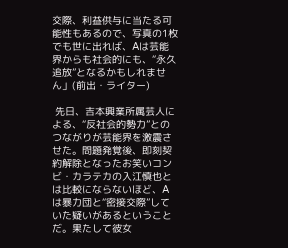交際、利益供与に当たる可能性もあるので、写真の1枚でも世に出れば、Aは芸能界からも社会的にも、“永久追放”となるかもしれません」(前出・ライター)

 先日、吉本興業所属芸人による、“反社会的勢力”とのつながりが芸能界を激震させた。問題発覚後、即刻契約解除となったお笑いコンビ・カラテカの入江慎也とは比較にならないほど、Aは暴力団と“密接交際”していた疑いがあるということだ。果たして彼女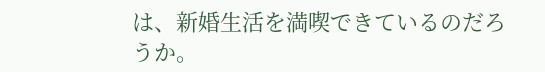は、新婚生活を満喫できているのだろうか。